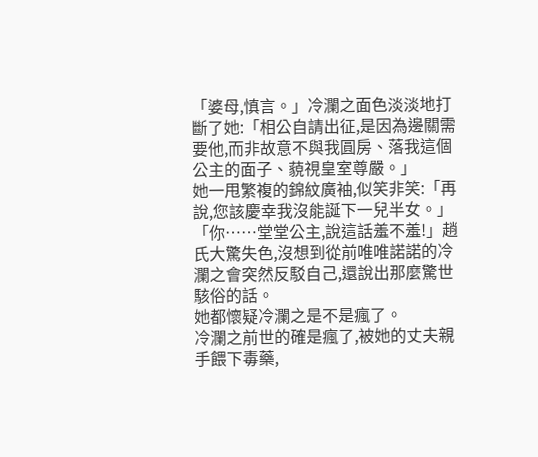「婆母,慎言。」冷瀾之面色淡淡地打斷了她:「相公自請出征,是因為邊關需要他,而非故意不與我圓房、落我這個公主的面子、藐視皇室尊嚴。」
她一甩繁複的錦紋廣袖,似笑非笑:「再說,您該慶幸我沒能誕下一兒半女。」
「你……堂堂公主,說這話羞不羞!」趙氏大驚失色,沒想到從前唯唯諾諾的冷瀾之會突然反駁自己,還說出那麼驚世駭俗的話。
她都懷疑冷瀾之是不是瘋了。
冷瀾之前世的確是瘋了,被她的丈夫親手餵下毒藥,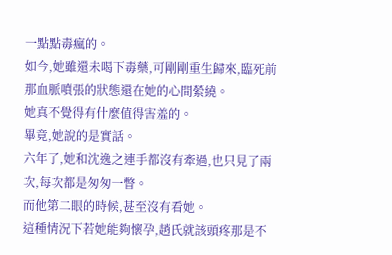一點點毒瘋的。
如今,她雖還未喝下毒藥,可剛剛重生歸來,臨死前那血脈噴張的狀態還在她的心間縈繞。
她真不覺得有什麼值得害羞的。
畢竟,她說的是實話。
六年了,她和沈逸之連手都沒有牽過,也只見了兩次,每次都是匆匆一瞥。
而他第二眼的時候,甚至沒有看她。
這種情況下若她能夠懷孕,趙氏就該頭疼那是不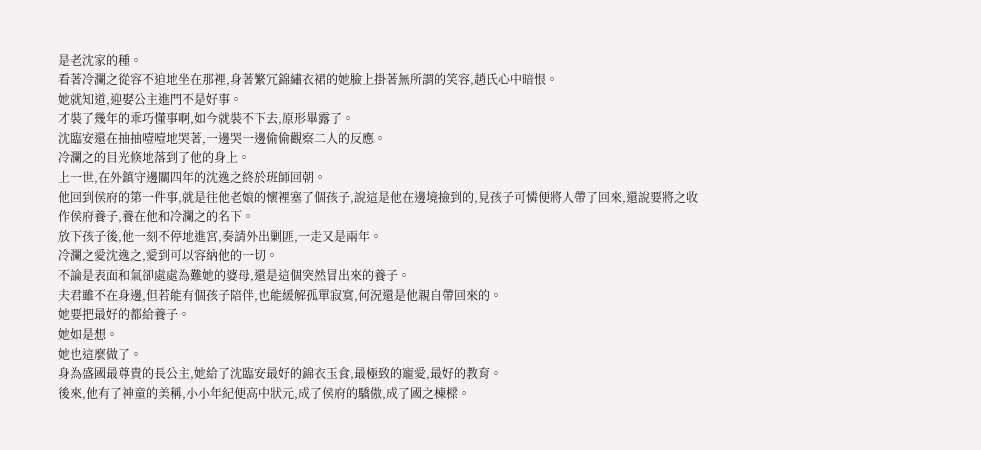是老沈家的種。
看著冷瀾之從容不迫地坐在那裡,身著繁冗錦繡衣裙的她臉上掛著無所謂的笑容,趙氏心中暗恨。
她就知道,迎娶公主進門不是好事。
才裝了幾年的乖巧懂事啊,如今就裝不下去,原形畢露了。
沈臨安還在抽抽噎噎地哭著,一邊哭一邊偷偷觀察二人的反應。
冷瀾之的目光倏地落到了他的身上。
上一世,在外鎮守邊關四年的沈逸之終於班師回朝。
他回到侯府的第一件事,就是往他老娘的懷裡塞了個孩子,說這是他在邊境撿到的,見孩子可憐便將人帶了回來,還說要將之收作侯府養子,養在他和冷瀾之的名下。
放下孩子後,他一刻不停地進宮,奏請外出剿匪,一走又是兩年。
冷瀾之愛沈逸之,愛到可以容納他的一切。
不論是表面和氣卻處處為難她的婆母,還是這個突然冒出來的養子。
夫君雖不在身邊,但若能有個孩子陪伴,也能緩解孤單寂寞,何況還是他親自帶回來的。
她要把最好的都給養子。
她如是想。
她也這麼做了。
身為盛國最尊貴的長公主,她給了沈臨安最好的錦衣玉食,最極致的寵愛,最好的教育。
後來,他有了神童的美稱,小小年紀便高中狀元,成了侯府的驕傲,成了國之棟樑。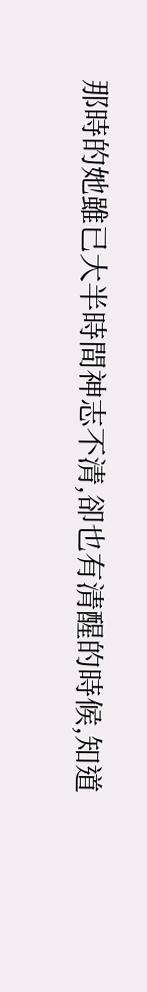那時的她雖已大半時間神志不清,卻也有清醒的時候,知道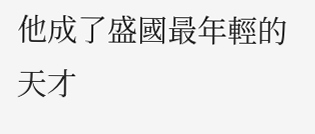他成了盛國最年輕的天才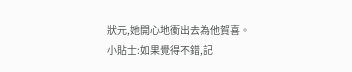狀元,她開心地衝出去為他賀喜。
小貼士:如果覺得不錯,記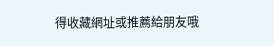得收藏網址或推薦給朋友哦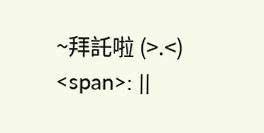~拜託啦 (>.<)
<span>: ||